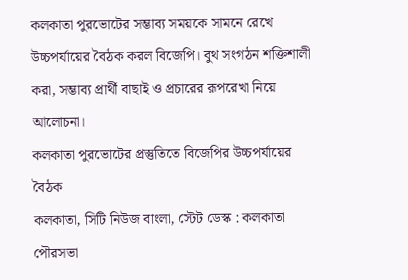কলকাতা পুরভোটের সম্ভাব্য সময়কে সামনে রেখে উচ্চপর্যায়ের বৈঠক করল বিজেপি। বুথ সংগঠন শক্তিশালী করা, সম্ভাব্য প্রার্থী বাছাই ও প্রচারের রূপরেখা নিয়ে আলোচনা।
কলকাতা পুরভোটের প্রস্তুতিতে বিজেপির উচ্চপর্যায়ের বৈঠক
কলকাতা, সিটি নিউজ বাংলা, স্টেট ডেস্ক : কলকাতা পৌরসভা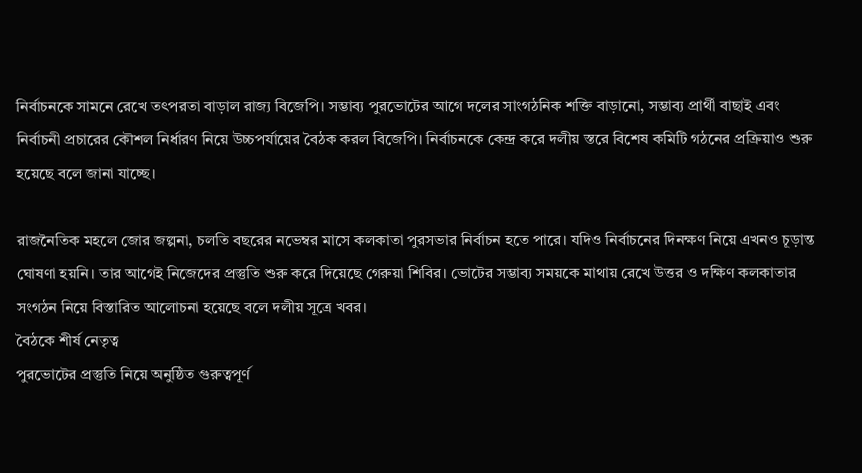নির্বাচনকে সামনে রেখে তৎপরতা বাড়াল রাজ্য বিজেপি। সম্ভাব্য পুরভোটের আগে দলের সাংগঠনিক শক্তি বাড়ানো, সম্ভাব্য প্রার্থী বাছাই এবং নির্বাচনী প্রচারের কৌশল নির্ধারণ নিয়ে উচ্চপর্যায়ের বৈঠক করল বিজেপি। নির্বাচনকে কেন্দ্র করে দলীয় স্তরে বিশেষ কমিটি গঠনের প্রক্রিয়াও শুরু হয়েছে বলে জানা যাচ্ছে।

রাজনৈতিক মহলে জোর জল্পনা, চলতি বছরের নভেম্বর মাসে কলকাতা পুরসভার নির্বাচন হতে পারে। যদিও নির্বাচনের দিনক্ষণ নিয়ে এখনও চূড়ান্ত ঘোষণা হয়নি। তার আগেই নিজেদের প্রস্তুতি শুরু করে দিয়েছে গেরুয়া শিবির। ভোটের সম্ভাব্য সময়কে মাথায় রেখে উত্তর ও দক্ষিণ কলকাতার সংগঠন নিয়ে বিস্তারিত আলোচনা হয়েছে বলে দলীয় সূত্রে খবর।
বৈঠকে শীর্ষ নেতৃত্ব
পুরভোটের প্রস্তুতি নিয়ে অনুষ্ঠিত গুরুত্বপূর্ণ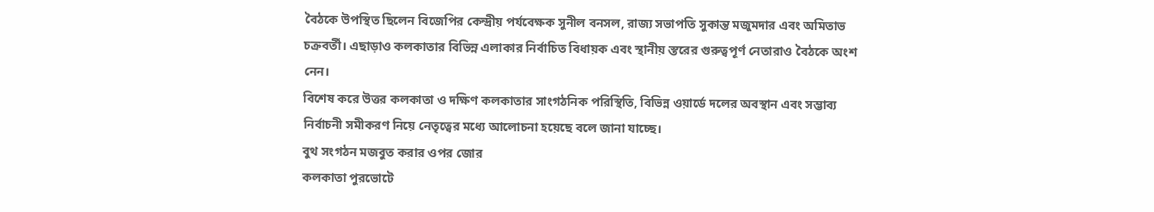বৈঠকে উপস্থিত ছিলেন বিজেপির কেন্দ্রীয় পর্যবেক্ষক সুনীল বনসল, রাজ্য সভাপতি সুকান্ত মজুমদার এবং অমিতাভ চক্রবর্তী। এছাড়াও কলকাতার বিভিন্ন এলাকার নির্বাচিত বিধায়ক এবং স্থানীয় স্তরের গুরুত্বপূর্ণ নেতারাও বৈঠকে অংশ নেন।
বিশেষ করে উত্তর কলকাতা ও দক্ষিণ কলকাতার সাংগঠনিক পরিস্থিতি, বিভিন্ন ওয়ার্ডে দলের অবস্থান এবং সম্ভাব্য নির্বাচনী সমীকরণ নিয়ে নেতৃত্বের মধ্যে আলোচনা হয়েছে বলে জানা যাচ্ছে।
বুথ সংগঠন মজবুত করার ওপর জোর
কলকাতা পুরভোটে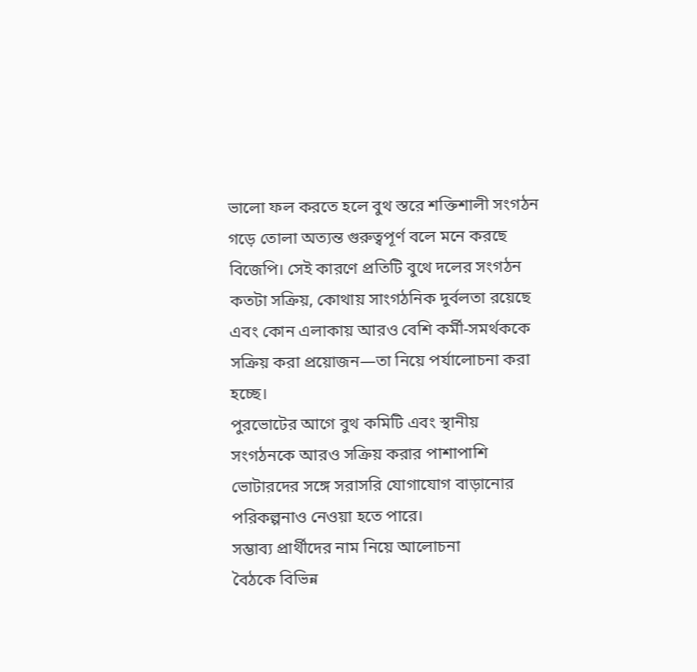ভালো ফল করতে হলে বুথ স্তরে শক্তিশালী সংগঠন গড়ে তোলা অত্যন্ত গুরুত্বপূর্ণ বলে মনে করছে বিজেপি। সেই কারণে প্রতিটি বুথে দলের সংগঠন কতটা সক্রিয়, কোথায় সাংগঠনিক দুর্বলতা রয়েছে এবং কোন এলাকায় আরও বেশি কর্মী-সমর্থককে সক্রিয় করা প্রয়োজন—তা নিয়ে পর্যালোচনা করা হচ্ছে।
পুরভোটের আগে বুথ কমিটি এবং স্থানীয় সংগঠনকে আরও সক্রিয় করার পাশাপাশি ভোটারদের সঙ্গে সরাসরি যোগাযোগ বাড়ানোর পরিকল্পনাও নেওয়া হতে পারে।
সম্ভাব্য প্রার্থীদের নাম নিয়ে আলোচনা
বৈঠকে বিভিন্ন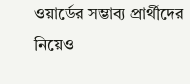ওয়ার্ডের সম্ভাব্য প্রার্থীদের নিয়েও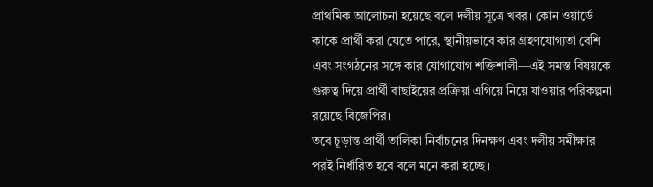প্রাথমিক আলোচনা হয়েছে বলে দলীয় সূত্রে খবর। কোন ওয়ার্ডে কাকে প্রার্থী করা যেতে পারে, স্থানীয়ভাবে কার গ্রহণযোগ্যতা বেশি এবং সংগঠনের সঙ্গে কার যোগাযোগ শক্তিশালী—এই সমস্ত বিষয়কে গুরুত্ব দিয়ে প্রার্থী বাছাইয়ের প্রক্রিয়া এগিয়ে নিয়ে যাওয়ার পরিকল্পনা রয়েছে বিজেপির।
তবে চূড়ান্ত প্রার্থী তালিকা নির্বাচনের দিনক্ষণ এবং দলীয় সমীক্ষার পরই নির্ধারিত হবে বলে মনে করা হচ্ছে।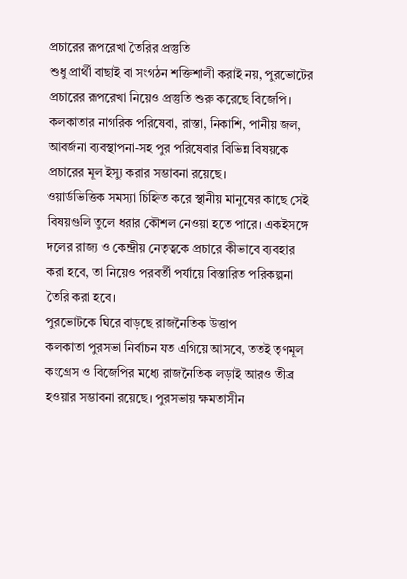প্রচারের রূপরেখা তৈরির প্রস্তুতি
শুধু প্রার্থী বাছাই বা সংগঠন শক্তিশালী করাই নয়, পুরভোটের প্রচারের রূপরেখা নিয়েও প্রস্তুতি শুরু করেছে বিজেপি। কলকাতার নাগরিক পরিষেবা, রাস্তা, নিকাশি, পানীয় জল, আবর্জনা ব্যবস্থাপনা-সহ পুর পরিষেবার বিভিন্ন বিষয়কে প্রচারের মূল ইস্যু করার সম্ভাবনা রয়েছে।
ওয়ার্ডভিত্তিক সমস্যা চিহ্নিত করে স্থানীয় মানুষের কাছে সেই বিষয়গুলি তুলে ধরার কৌশল নেওয়া হতে পারে। একইসঙ্গে দলের রাজ্য ও কেন্দ্রীয় নেতৃত্বকে প্রচারে কীভাবে ব্যবহার করা হবে, তা নিয়েও পরবর্তী পর্যায়ে বিস্তারিত পরিকল্পনা তৈরি করা হবে।
পুরভোটকে ঘিরে বাড়ছে রাজনৈতিক উত্তাপ
কলকাতা পুরসভা নির্বাচন যত এগিয়ে আসবে, ততই তৃণমূল কংগ্রেস ও বিজেপির মধ্যে রাজনৈতিক লড়াই আরও তীব্র হওয়ার সম্ভাবনা রয়েছে। পুরসভায় ক্ষমতাসীন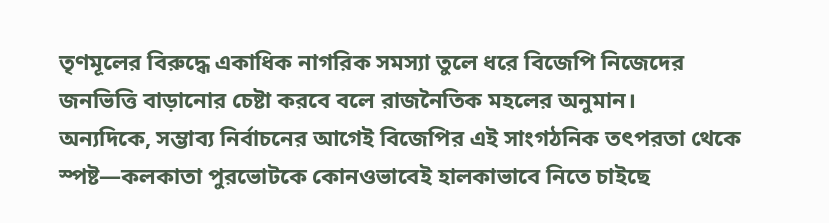তৃণমূলের বিরুদ্ধে একাধিক নাগরিক সমস্যা তুলে ধরে বিজেপি নিজেদের জনভিত্তি বাড়ানোর চেষ্টা করবে বলে রাজনৈতিক মহলের অনুমান।
অন্যদিকে, সম্ভাব্য নির্বাচনের আগেই বিজেপির এই সাংগঠনিক তৎপরতা থেকে স্পষ্ট—কলকাতা পুরভোটকে কোনওভাবেই হালকাভাবে নিতে চাইছে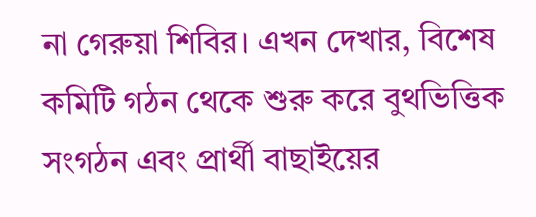না গেরুয়া শিবির। এখন দেখার, বিশেষ কমিটি গঠন থেকে শুরু করে বুথভিত্তিক সংগঠন এবং প্রার্থী বাছাইয়ের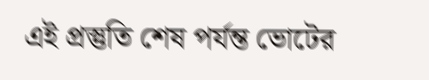এই প্রস্তুতি শেষ পর্যন্ত ভোটের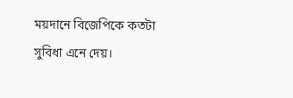ময়দানে বিজেপিকে কতটা সুবিধা এনে দেয়।